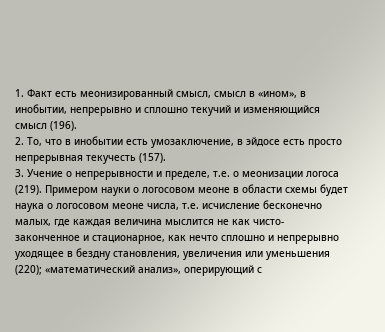1. Факт есть меонизированный смысл, смысл в «ином», в инобытии, непрерывно и сплошно текучий и изменяющийся смысл (196).
2. То, что в инобытии есть умозаключение, в эйдосе есть просто непрерывная текучесть (157).
3. Учение о непрерывности и пределе, т.е. о меонизации логоса (219). Примером науки о логосовом меоне в области схемы будет наука о логосовом меоне числа, т.е. исчисление бесконечно малых, где каждая величина мыслится не как чисто-законченное и стационарное, как нечто сплошно и непрерывно уходящее в бездну становления, увеличения или уменьшения (220); «математический анализ», оперирующий с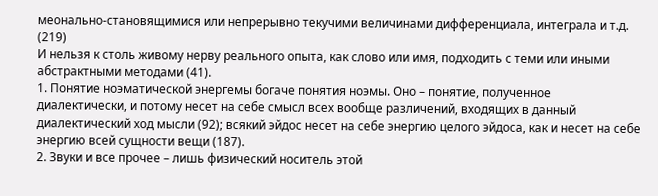меонально-становящимися или непрерывно текучими величинами дифференциала, интеграла и т.д. (219)
И нельзя к столь живому нерву реального опыта, как слово или имя, подходить с теми или иными абстрактными методами (41).
1. Понятие ноэматической энергемы богаче понятия ноэмы. Оно – понятие, полученное диалектически, и потому несет на себе смысл всех вообще различений, входящих в данный диалектический ход мысли (92); всякий эйдос несет на себе энергию целого эйдоса, как и несет на себе энергию всей сущности вещи (187).
2. Звуки и все прочее – лишь физический носитель этой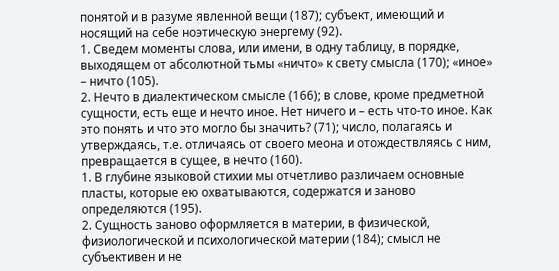понятой и в разуме явленной вещи (187); субъект, имеющий и носящий на себе ноэтическую энергему (92).
1. Сведем моменты слова, или имени, в одну таблицу, в порядке, выходящем от абсолютной тьмы «ничто» к свету смысла (170); «иное» – ничто (105).
2. Нечто в диалектическом смысле (166); в слове, кроме предметной сущности, есть еще и нечто иное. Нет ничего и – есть что-то иное. Как это понять и что это могло бы значить? (71); число, полагаясь и утверждаясь, т.е. отличаясь от своего меона и отождествляясь с ним, превращается в сущее, в нечто (160).
1. В глубине языковой стихии мы отчетливо различаем основные пласты, которые ею охватываются, содержатся и заново определяются (195).
2. Сущность заново оформляется в материи, в физической, физиологической и психологической материи (184); смысл не субъективен и не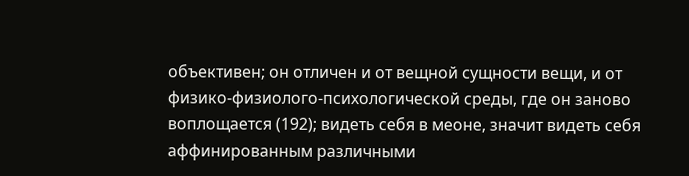объективен; он отличен и от вещной сущности вещи, и от физико-физиолого-психологической среды, где он заново воплощается (192); видеть себя в меоне, значит видеть себя аффинированным различными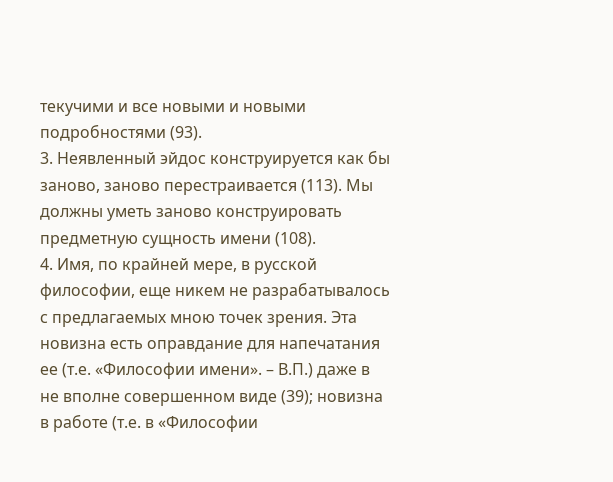текучими и все новыми и новыми подробностями (93).
3. Неявленный эйдос конструируется как бы заново, заново перестраивается (113). Мы должны уметь заново конструировать предметную сущность имени (108).
4. Имя, по крайней мере, в русской философии, еще никем не разрабатывалось с предлагаемых мною точек зрения. Эта новизна есть оправдание для напечатания ее (т.е. «Философии имени». – В.П.) даже в не вполне совершенном виде (39); новизна в работе (т.е. в «Философии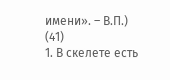имени». – В.П.) (41)
1. В скелете есть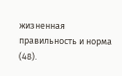жизненная правильность и норма (48).